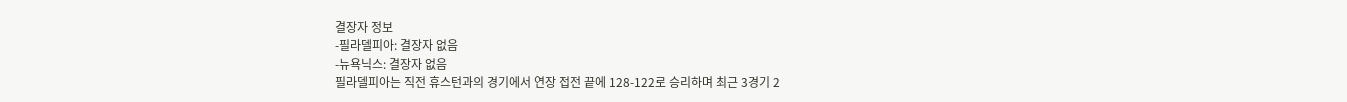결장자 정보
-필라델피아: 결장자 없음
-뉴욕닉스: 결장자 없음
필라델피아는 직전 휴스턴과의 경기에서 연장 접전 끝에 128-122로 승리하며 최근 3경기 2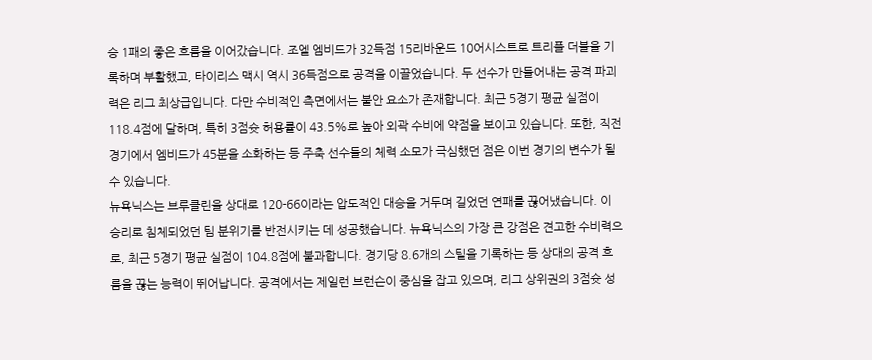승 1패의 좋은 흐름을 이어갔습니다. 조엘 엠비드가 32득점 15리바운드 10어시스트로 트리플 더블을 기록하며 부활했고, 타이리스 맥시 역시 36득점으로 공격을 이끌었습니다. 두 선수가 만들어내는 공격 파괴력은 리그 최상급입니다. 다만 수비적인 측면에서는 불안 요소가 존재합니다. 최근 5경기 평균 실점이 118.4점에 달하며, 특히 3점슛 허용률이 43.5%로 높아 외곽 수비에 약점을 보이고 있습니다. 또한, 직전 경기에서 엠비드가 45분을 소화하는 등 주축 선수들의 체력 소모가 극심했던 점은 이번 경기의 변수가 될 수 있습니다.
뉴욕닉스는 브루클린을 상대로 120-66이라는 압도적인 대승을 거두며 길었던 연패를 끊어냈습니다. 이 승리로 침체되었던 팀 분위기를 반전시키는 데 성공했습니다. 뉴욕닉스의 가장 큰 강점은 견고한 수비력으로, 최근 5경기 평균 실점이 104.8점에 불과합니다. 경기당 8.6개의 스틸을 기록하는 등 상대의 공격 흐름을 끊는 능력이 뛰어납니다. 공격에서는 제일런 브런슨이 중심을 잡고 있으며, 리그 상위권의 3점슛 성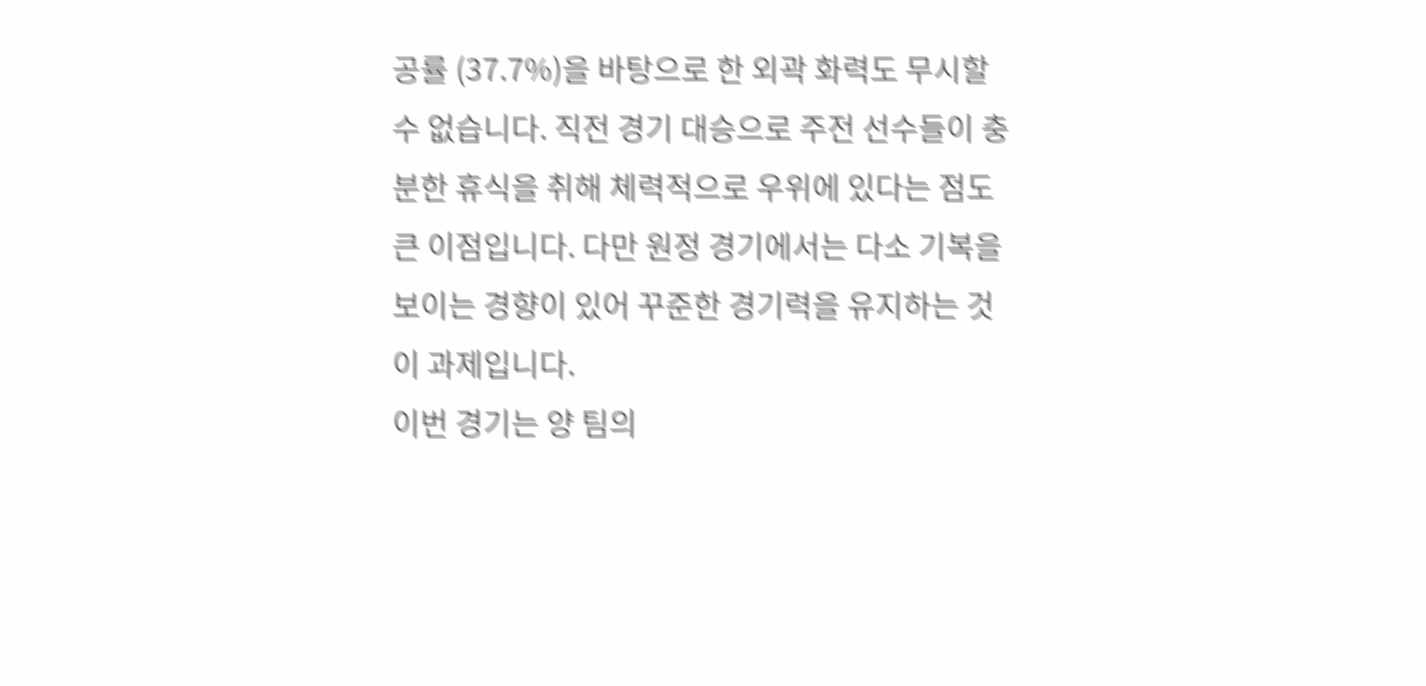공률 (37.7%)을 바탕으로 한 외곽 화력도 무시할 수 없습니다. 직전 경기 대승으로 주전 선수들이 충분한 휴식을 취해 체력적으로 우위에 있다는 점도 큰 이점입니다. 다만 원정 경기에서는 다소 기복을 보이는 경향이 있어 꾸준한 경기력을 유지하는 것이 과제입니다.
이번 경기는 양 팀의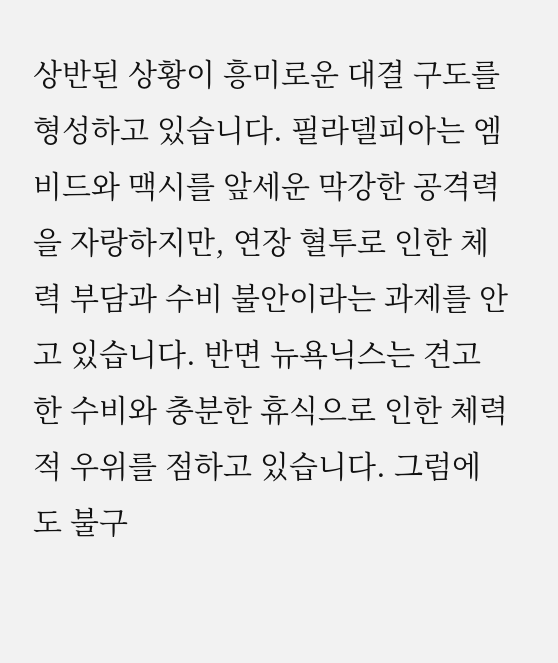상반된 상황이 흥미로운 대결 구도를 형성하고 있습니다. 필라델피아는 엠비드와 맥시를 앞세운 막강한 공격력을 자랑하지만, 연장 혈투로 인한 체력 부담과 수비 불안이라는 과제를 안고 있습니다. 반면 뉴욕닉스는 견고한 수비와 충분한 휴식으로 인한 체력적 우위를 점하고 있습니다. 그럼에도 불구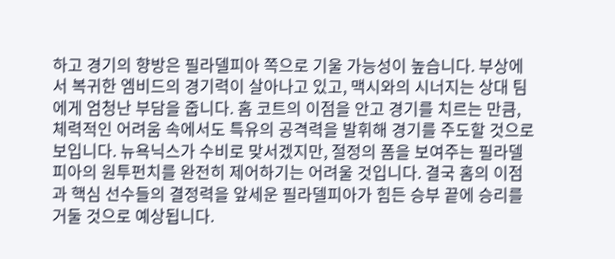하고 경기의 향방은 필라델피아 쪽으로 기울 가능성이 높습니다. 부상에서 복귀한 엠비드의 경기력이 살아나고 있고, 맥시와의 시너지는 상대 팀에게 엄청난 부담을 줍니다. 홈 코트의 이점을 안고 경기를 치르는 만큼, 체력적인 어려움 속에서도 특유의 공격력을 발휘해 경기를 주도할 것으로 보입니다. 뉴욕닉스가 수비로 맞서겠지만, 절정의 폼을 보여주는 필라델피아의 원투펀치를 완전히 제어하기는 어려울 것입니다. 결국 홈의 이점과 핵심 선수들의 결정력을 앞세운 필라델피아가 힘든 승부 끝에 승리를 거둘 것으로 예상됩니다.